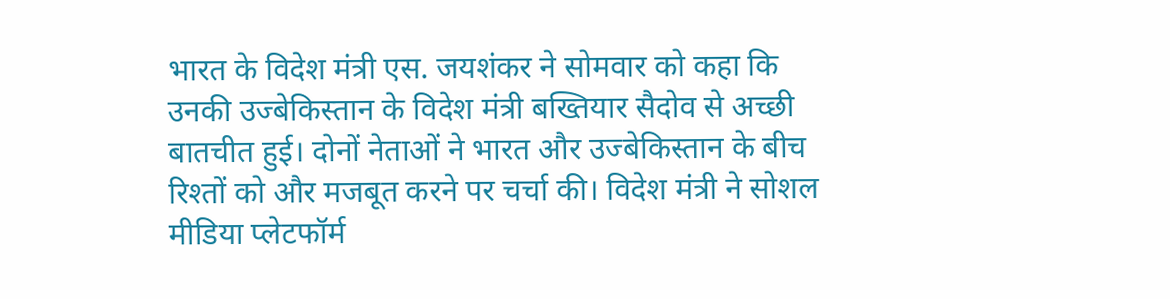भारत के विदेश मंत्री एस. जयशंकर ने सोमवार को कहा कि उनकी उज्बेकिस्तान के विदेश मंत्री बख्तियार सैदोव से अच्छी बातचीत हुई। दोनों नेताओं ने भारत और उज्बेकिस्तान के बीच रिश्तों को और मजबूत करने पर चर्चा की। विदेश मंत्री ने सोशल मीडिया प्लेटफॉर्म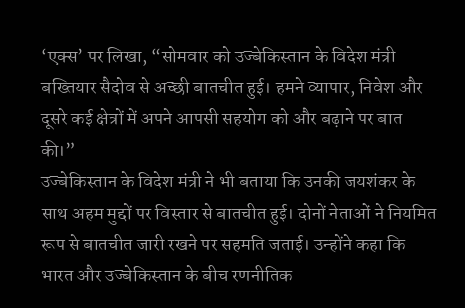‘एक्स’ पर लिखा, “सोमवार को उज्बेकिस्तान के विदेश मंत्री बख्तियार सैदोव से अच्छी बातचीत हुई। हमने व्यापार, निवेश और दूसरे कई क्षेत्रों में अपने आपसी सहयोग को और बढ़ाने पर बात की।”
उज्बेकिस्तान के विदेश मंत्री ने भी बताया कि उनकी जयशंकर के साथ अहम मुद्दों पर विस्तार से बातचीत हुई। दोनों नेताओं ने नियमित रूप से बातचीत जारी रखने पर सहमति जताई। उन्होंने कहा कि भारत और उज्बेकिस्तान के बीच रणनीतिक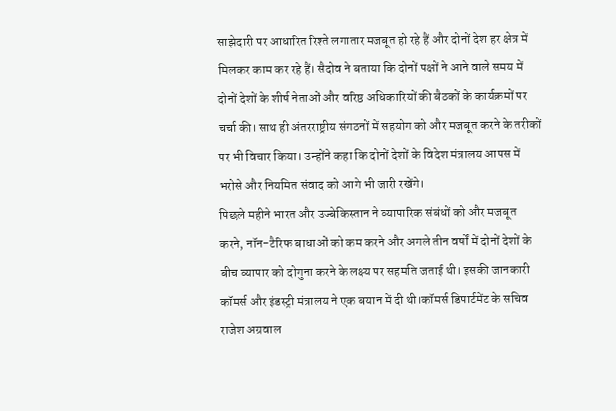साझेदारी पर आधारित रिश्ते लगातार मजबूत हो रहे हैं और दोनों देश हर क्षेत्र में मिलकर काम कर रहे हैं। सैदोव ने बताया कि दोनों पक्षों ने आने वाले समय में दोनों देशों के शीर्ष नेताओं और वरिष्ठ अधिकारियों की बैठकों के कार्यक्रमों पर चर्चा की। साथ ही अंतरराष्ट्रीय संगठनों में सहयोग को और मजबूत करने के तरीकों पर भी विचार किया। उन्होंने कहा कि दोनों देशों के विदेश मंत्रालय आपस में भरोसे और नियमित संवाद को आगे भी जारी रखेंगे।
पिछले महीने भारत और उज्बेकिस्तान ने व्यापारिक संबंधों को और मजबूत करने, नॉन-टैरिफ बाधाओं को कम करने और अगले तीन वर्षों में दोनों देशों के बीच व्यापार को दोगुना करने के लक्ष्य पर सहमति जताई थी। इसकी जानकारी कॉमर्स और इंडस्ट्री मंत्रालय ने एक बयान में दी थी।कॉमर्स डिपार्टमेंट के सचिव राजेश अग्रवाल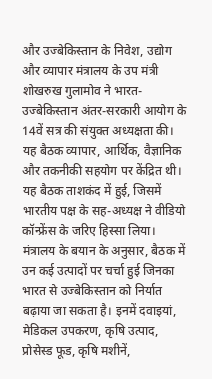और उज्बेकिस्तान के निवेश, उद्योग और व्यापार मंत्रालय के उप मंत्री शोखरुख गुलामोव ने भारत-उज्बेकिस्तान अंतर-सरकारी आयोग के 14वें सत्र की संयुक्त अध्यक्षता की। यह बैठक व्यापार, आर्थिक, वैज्ञानिक और तकनीकी सहयोग पर केंद्रित थी।
यह बैठक ताशकंद में हुई, जिसमें भारतीय पक्ष के सह-अध्यक्ष ने वीडियो कॉन्फ्रेंस के जरिए हिस्सा लिया। मंत्रालय के बयान के अनुसार, बैठक में उन कई उत्पादों पर चर्चा हुई जिनका भारत से उज्बेकिस्तान को निर्यात बढ़ाया जा सकता है। इनमें दवाइयां, मेडिकल उपकरण, कृषि उत्पाद, प्रोसेस्ड फूड, कृषि मशीनें,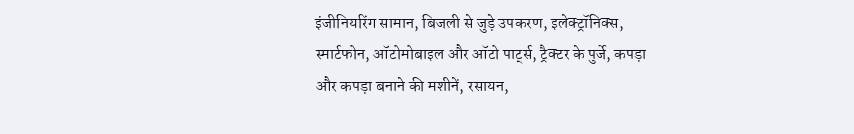इंजीनियरिंग सामान, बिजली से जुड़े उपकरण, इलेक्ट्रॉनिक्स, स्मार्टफोन, ऑटोमोबाइल और ऑटो पार्ट्स, ट्रैक्टर के पुर्जे, कपड़ा और कपड़ा बनाने की मशीनें, रसायन,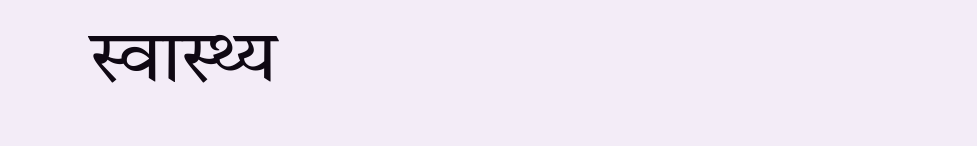स्वास्थ्य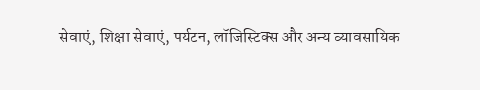सेवाएं, शिक्षा सेवाएं, पर्यटन, लॉजिस्टिक्स और अन्य व्यावसायिक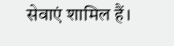सेवाएं शामिल हैं।